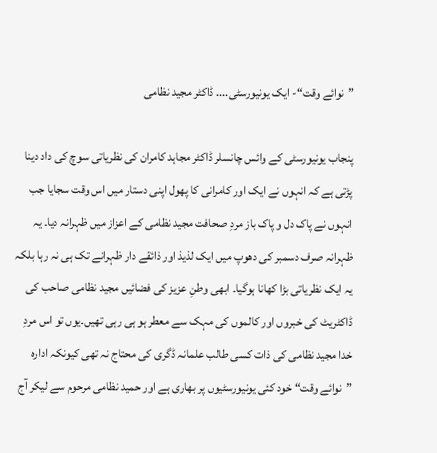”نوائے وقت“- ایک یونیورسٹی.... ڈاکٹر مجید نظامی

پنجاب یونیورسٹی کے وائس چانسلر ڈاکٹر مجاہد کامران کی نظریاتی سوچ کی داد دینا پڑتی ہے کہ انہوں نے ایک اور کامرانی کا پھول اپنی دستار میں اس وقت سجایا جب انہوں نے پاک دل و پاک باز مردِ صحافت مجید نظامی کے اعزاز میں ظہرانہ دیا۔ یہ ظہرانہ صرف دسمبر کی دھوپ میں ایک لذیذ اور ذائقے دار ظہرانے تک ہی نہ رہا بلکہ یہ ایک نظریاتی بڑا کھانا ہوگیا۔ ابھی وطنِ عزیز کی فضائیں مجید نظامی صاحب کی ڈاکٹریٹ کی خبروں اور کالموں کی مہک سے معطر ہو ہی رہی تھیں۔یوں تو اس مردِ خدا مجید نظامی کی ذات کسی طالب علمانہ ڈگری کی محتاج نہ تھی کیونکہ ادارہ ”نوائے وقت“ خود کئی یونیورسٹیوں پر بھاری ہے اور حمید نظامی مرحوم سے لیکر آج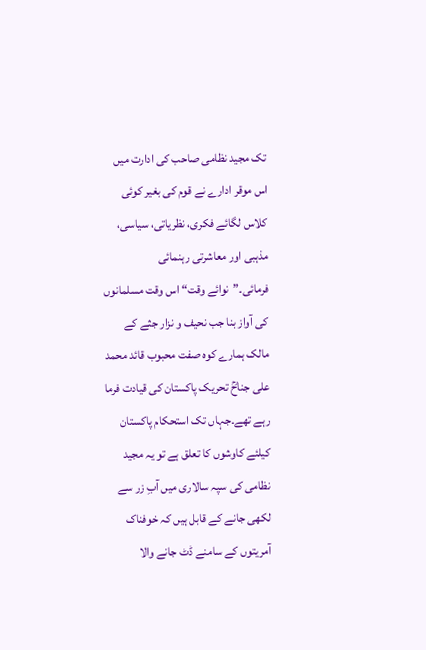تک مجید نظامی صاحب کی ادارت میں اس موقر ادارے نے قوم کی بغیر کوئی کلاس لگائے فکری، نظریاتی، سیاسی، مذہبی اور معاشرتی رہنمائی فرمائی۔”نوائے وقت“ اس وقت مسلمانوں کی آواز بنا جب نحیف و نزار جثے کے مالک ہمارے کوہ صفت محبوب قائد محمد علی جناحؒ تحریک پاکستان کی قیادت فرما رہے تھے۔جہاں تک استحکام پاکستان کیلئے کاوشوں کا تعلق ہے تو یہ مجید نظامی کی سپہ سالاری میں آبِ زر سے لکھی جانے کے قابل ہیں کہ خوفناک آمریتوں کے سامنے ڈٹ جانے والا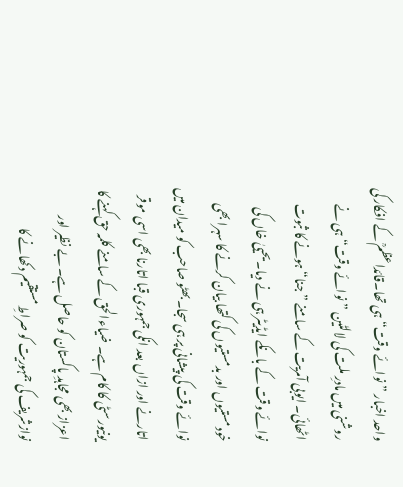واحد اخبار ”نوائے وقت“ ہی تھا۔قائداعظمؒ کے افکار کی روشنی میں مادرِ ملت کی لالٹین ”نوائے وقت“ ہی نے اٹھائی۔ ایوبی آمریت کے سامنے ”جنا“ ہونے کا ثبوت نوائے وقت کے بانکے ایڈیٹر ہی نے دیا۔یحییٰ خاں کی خودمستیوں اور بدمستیوں کی کتھا بیان کرنے کا سہرا بھی نوائے وقت کی پیشانی پر ہی سجا۔بھٹو صاحب کو میدان میں اتارنے اور ازاں بعد انکی جمہوری قبا اتارنا بھی اسی موقر یونیورسٹی کا کام ہے۔ ضیاءالحق کے سامنے کلمہ حق کہنے کا اعزاز بھی مجاہدِ پاکستان کو حاصل ہے۔ بے نظیر اور نوازشریف کی جمہوریت کو صراطِ مستقیم دکھانے کا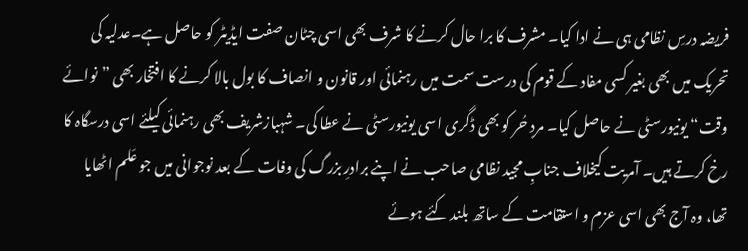فریضہ درسِ نظامی ہی نے ادا کیا۔ مشرف کا برا حال کرنے کا شرف بھی اسی چٹان صفت ایڈیٹر کو حاصل ہے۔عدلیہ کی تحریک میں بھی بغیر کسی مفاد کے قوم کی درست سمت میں رہنمائی اور قانون و انصاف کا بول بالا کرنے کا افتخار بھی ”نوائے وقت“ یونیورسٹی نے حاصل کیا۔ مردِ حُر کو بھی ڈگری اسی یونیورسٹی نے عطا کی۔ شہبازشریف بھی رہنمائی کیلئے اسی درسگاہ کا رخ کرتے ہیں۔ آمریت کیخلاف جنابِ مجید نظامی صاحب نے اپنے برادرِ بزرگ کی وفات کے بعد نوجوانی میں جو عَلم اٹھایا تھا، وہ آج بھی اسی عزم و استقامت کے ساتھ بلند کئے ہوئے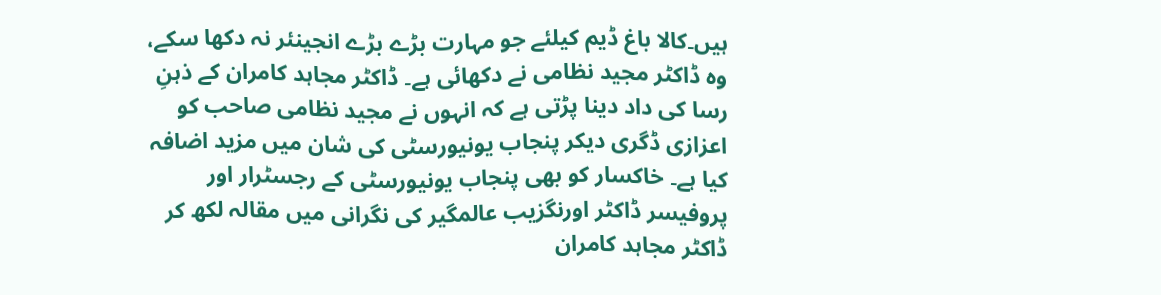ہیں۔کالا باغ ڈیم کیلئے جو مہارت بڑے بڑے انجینئر نہ دکھا سکے، وہ ڈاکٹر مجید نظامی نے دکھائی ہے۔ ڈاکٹر مجاہد کامران کے ذہنِ رسا کی داد دینا پڑتی ہے کہ انہوں نے مجید نظامی صاحب کو اعزازی ڈگری دیکر پنجاب یونیورسٹی کی شان میں مزید اضافہ کیا ہے۔ خاکسار کو بھی پنجاب یونیورسٹی کے رجسٹرار اور پروفیسر ڈاکٹر اورنگزیب عالمگیر کی نگرانی میں مقالہ لکھ کر ڈاکٹر مجاہد کامران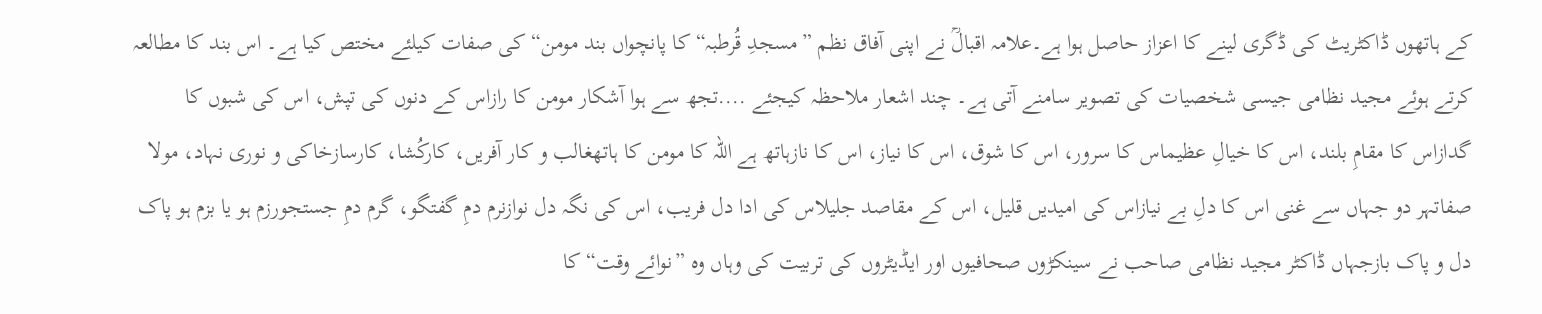کے ہاتھوں ڈاکٹریٹ کی ڈگری لینے کا اعزاز حاصل ہوا ہے۔علامہ اقبالؒ نے اپنی آفاق نظم ”مسجدِ قُرطبہ“ کا پانچواں بند مومن“ کی صفات کیلئے مختص کیا ہے۔ اس بند کا مطالعہ کرتے ہوئے مجید نظامی جیسی شخصیات کی تصویر سامنے آتی ہے۔ چند اشعار ملاحظہ کیجئے ....تجھ سے ہوا آشکار مومن کا رازاس کے دنوں کی تپش، اس کی شبوں کا گدازاس کا مقامِ بلند، اس کا خیالِ عظیماس کا سرور، اس کا شوق، اس کا نیاز، اس کا نازہاتھ ہے اللہ کا مومن کا ہاتھغالب و کار آفریں، کارکُشا، کارسازخاکی و نوری نہاد، مولا صفاتہر دو جہاں سے غنی اس کا دلِ بے نیازاس کی امیدیں قلیل، اس کے مقاصد جلیلاس کی ادا دل فریب، اس کی نگہ دل نوازنرم دمِ گفتگو، گرم دمِ جستجورزم ہو یا بزم ہو پاک دل و پاک بازجہاں ڈاکٹر مجید نظامی صاحب نے سینکڑوں صحافیوں اور ایڈیٹروں کی تربیت کی وہاں وہ ”نوائے وقت“ کا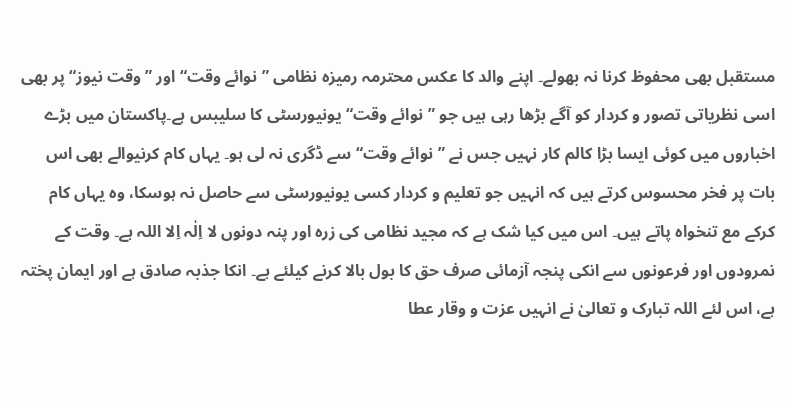مستقبل بھی محفوظ کرنا نہ بھولے۔ اپنے والد کا عکس محترمہ رمیزہ نظامی ”نوائے وقت“ اور ”وقت نیوز“ پر بھی اسی نظریاتی تصور و کردار کو آگے بڑھا رہی ہیں جو ”نوائے وقت“ یونیورسٹی کا سلیبس ہے۔پاکستان میں بڑے اخباروں میں کوئی ایسا بڑا کالم کار نہیں جس نے ”نوائے وقت“ سے ڈگری نہ لی ہو۔ یہاں کام کرنیوالے بھی اس بات پر فخر محسوس کرتے ہیں کہ انہیں جو تعلیم و کردار کسی یونیورسٹی سے حاصل نہ ہوسکا، وہ یہاں کام کرکے مع تنخواہ پاتے ہیں۔ اس میں کیا شک ہے کہ مجید نظامی کی زرہ اور پنہ دونوں لا اِلٰہ اِلا اللہ ہے۔ وقت کے نمرودوں اور فرعونوں سے انکی پنجہ آزمائی صرف حق کا بول بالا کرنے کیلئے ہے۔ انکا جذبہ صادق ہے اور ایمان پختہ ہے، اس لئے اللہ تبارک و تعالیٰ نے انہیں عزت و وقار عطا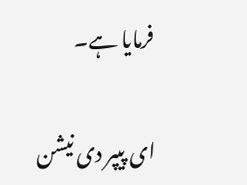فرمایا ہے۔

ای پیپر دی نیشن